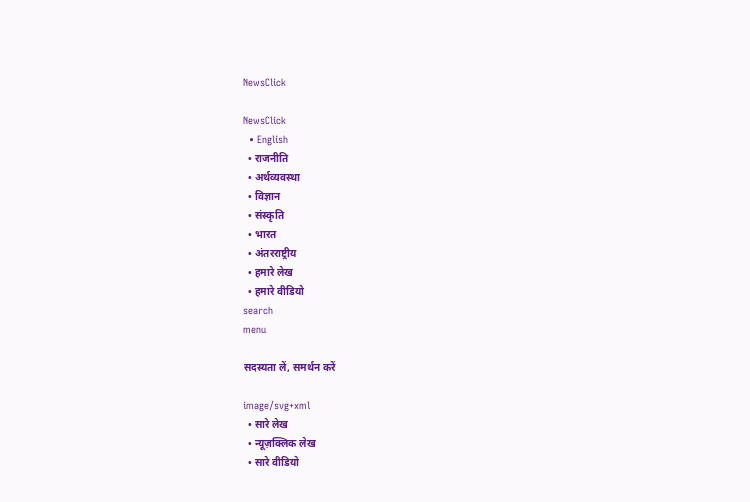NewsClick

NewsClick
  • English
  • राजनीति
  • अर्थव्यवस्था
  • विज्ञान
  • संस्कृति
  • भारत
  • अंतरराष्ट्रीय
  • हमारे लेख
  • हमारे वीडियो
search
menu

सदस्यता लें, समर्थन करें

image/svg+xml
  • सारे लेख
  • न्यूज़क्लिक लेख
  • सारे वीडियो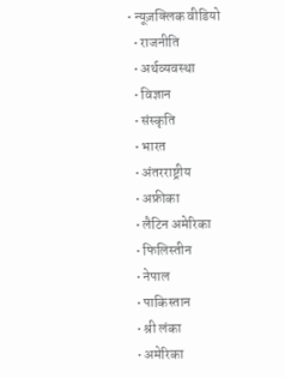• न्यूज़क्लिक वीडियो
  • राजनीति
  • अर्थव्यवस्था
  • विज्ञान
  • संस्कृति
  • भारत
  • अंतरराष्ट्रीय
  • अफ्रीका
  • लैटिन अमेरिका
  • फिलिस्तीन
  • नेपाल
  • पाकिस्तान
  • श्री लंका
  • अमेरिका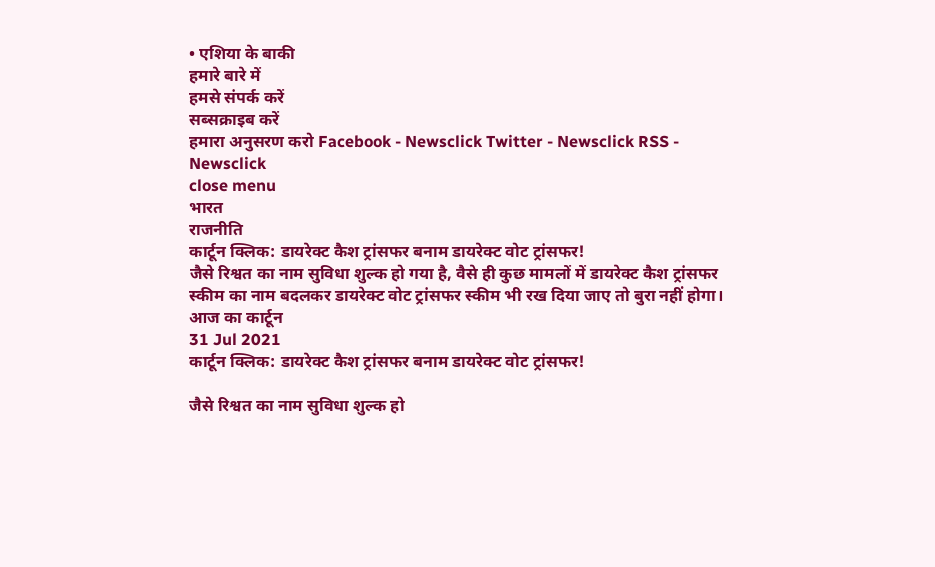• एशिया के बाकी
हमारे बारे में
हमसे संपर्क करें
सब्सक्राइब करें
हमारा अनुसरण करो Facebook - Newsclick Twitter - Newsclick RSS - Newsclick
close menu
भारत
राजनीति
कार्टून क्लिक: डायरेक्ट कैश ट्रांसफर बनाम डायरेक्ट वोट ट्रांसफर!
जैसे रिश्वत का नाम सुविधा शुल्क हो गया है, वैसे ही कुछ मामलों में डायरेक्ट कैश ट्रांसफर स्कीम का नाम बदलकर डायरेक्ट वोट ट्रांसफर स्कीम भी रख दिया जाए तो बुरा नहीं होगा।
आज का कार्टून
31 Jul 2021
कार्टून क्लिक: डायरेक्ट कैश ट्रांसफर बनाम डायरेक्ट वोट ट्रांसफर!

जैसे रिश्वत का नाम सुविधा शुल्क हो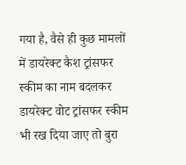गया है, वैसे ही कुछ मामलों में डायरेक्ट कैश ट्रांसफर स्कीम का नाम बदलकर डायरेक्ट वोट ट्रांसफर स्कीम भी रख दिया जाए तो बुरा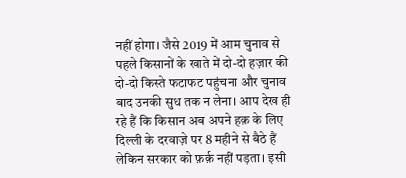नहीं होगा। जैसे 2019 में आम चुनाव से पहले किसानों के खाते में दो-दो हज़ार की दो-दो किस्ते फटाफट पहुंचना और चुनाव बाद उनकी सुध तक न लेना। आप देख ही रहे हैं कि किसान अब अपने हक़ के लिए दिल्ली के दरवाज़े पर 8 महीने से बैठे हैं लेकिन सरकार को फ़र्क़ नहीं पड़ता। इसी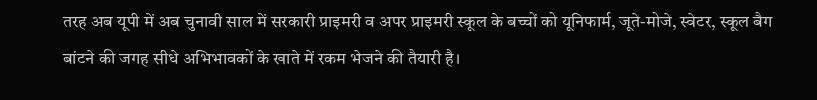तरह अब यूपी में अब चुनावी साल में सरकारी प्राइमरी व अपर प्राइमरी स्कूल के बच्चों को यूनिफार्म, जूते-मोजे, स्वेटर, स्कूल बैग बांटने की जगह सीधे अभिभावकों के खाते में रकम भेजने की तैयारी है।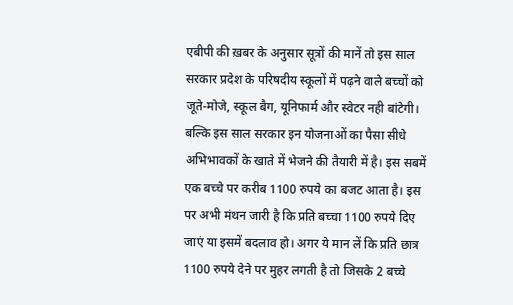एबीपी की ख़बर के अनुसार सूत्रों की मानें तो इस साल सरकार प्रदेश के परिषदीय स्कूलों में पढ़ने वाले बच्चों को जूते-मोजे, स्कूल बैग, यूनिफार्म और स्वेटर नही बांटेगी। बल्कि इस साल सरकार इन योजनाओं का पैसा सीधे अभिभावकों के खाते में भेजने की तैयारी में है। इस सबमें एक बच्चे पर करीब 1100 रुपये का बजट आता है। इस पर अभी मंथन जारी है कि प्रति बच्चा 1100 रुपये दिए जाएं या इसमें बदलाव हो। अगर ये मान लें कि प्रति छात्र 1100 रुपये देने पर मुहर लगती है तो जिसके 2 बच्चे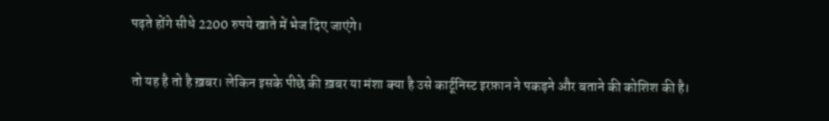पढ़ते होंगे सीधे 2200 रुपये खाते में भेज दिए जाएंगे।

तो यह है तो है ख़बर। लेकिन इसके पीछे की ख़बर या मंशा क्या है उसे कार्टूनिस्ट इरफ़ान ने पकड़ने और बताने की कोशिश की है।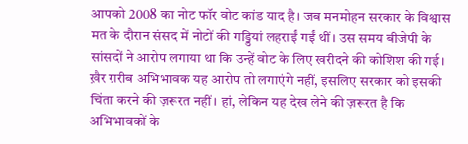आपको 2008 का नोट फॉर वोट कांड याद है। जब मनमोहन सरकार के विश्वास मत के दौरान संसद में नोटों की गड्डियां लहराईं गईं थीं। उस समय बीजेपी के सांसदों ने आरोप लगाया था कि उन्हें वोट के लिए खरीदने की कोशिश की गई। ख़ैर ग़रीब अभिभावक यह आरोप तो लगाएंगे नहीं, इसलिए सरकार को इसकी चिंता करने की ज़रूरत नहीं। हां, लेकिन यह देख लेने की ज़रूरत है कि अभिभावकों के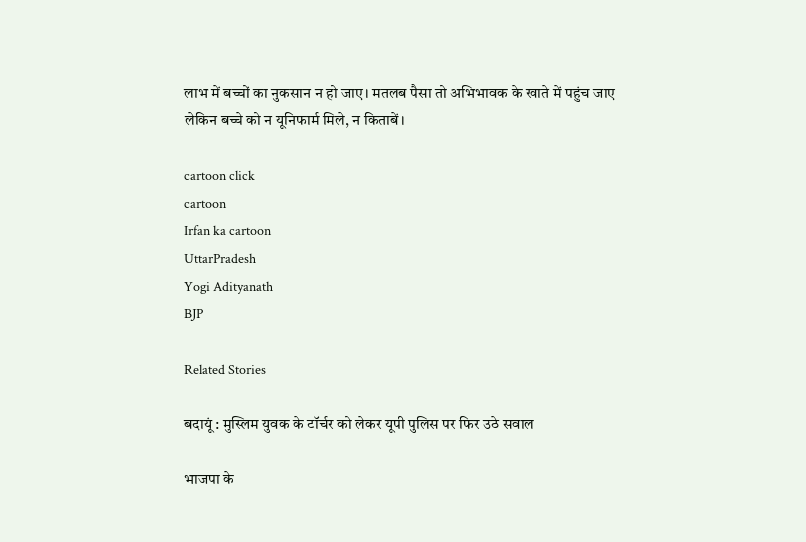लाभ में बच्चों का नुकसान न हो जाए। मतलब पैसा तो अभिभावक के खाते में पहुंच जाए लेकिन बच्चे को न यूनिफार्म मिले, न किताबें।

cartoon click
cartoon
Irfan ka cartoon
UttarPradesh
Yogi Adityanath
BJP

Related Stories

बदायूं : मुस्लिम युवक के टॉर्चर को लेकर यूपी पुलिस पर फिर उठे सवाल

भाजपा के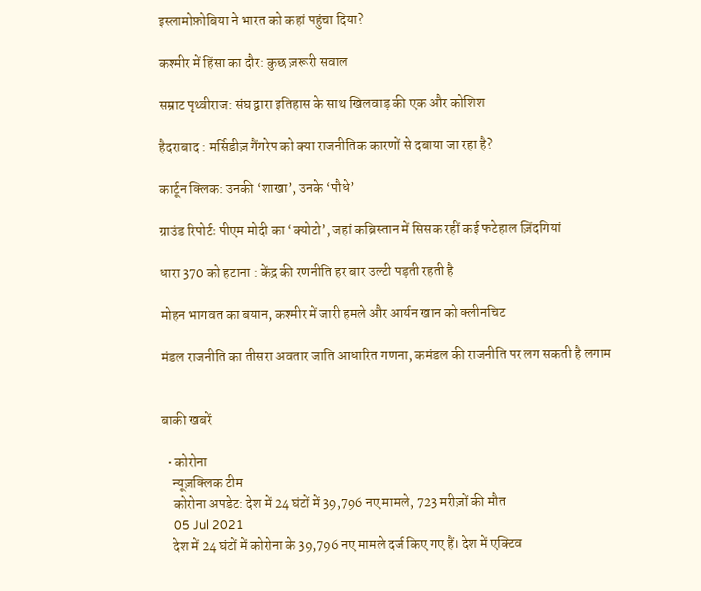इस्लामोफ़ोबिया ने भारत को कहां पहुंचा दिया?

कश्मीर में हिंसा का दौर: कुछ ज़रूरी सवाल

सम्राट पृथ्वीराज: संघ द्वारा इतिहास के साथ खिलवाड़ की एक और कोशिश

हैदराबाद : मर्सिडीज़ गैंगरेप को क्या राजनीतिक कारणों से दबाया जा रहा है?

कार्टून क्लिक: उनकी ‘शाखा’, उनके ‘पौधे’

ग्राउंड रिपोर्टः पीएम मोदी का ‘क्योटो’, जहां कब्रिस्तान में सिसक रहीं कई फटेहाल ज़िंदगियां

धारा 370 को हटाना : केंद्र की रणनीति हर बार उल्टी पड़ती रहती है

मोहन भागवत का बयान, कश्मीर में जारी हमले और आर्यन खान को क्लीनचिट

मंडल राजनीति का तीसरा अवतार जाति आधारित गणना, कमंडल की राजनीति पर लग सकती है लगाम


बाकी खबरें

  • कोरोना
    न्यूज़क्लिक टीम
    कोरोना अपडेट: देश में 24 घंटों में 39,796 नए मामले, 723 मरीज़ों की मौत
    05 Jul 2021
    देश में 24 घंटों में कोरोना के 39,796 नए मामले दर्ज किए गए हैं। देश में एक्टिव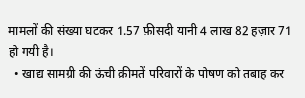मामलों की संख्या घटकर 1.57 फ़ीसदी यानी 4 लाख 82 हज़ार 71 हो गयी है।
  • खाद्य सामग्री की ऊंची क़ीमतें परिवारों के पोषण को तबाह कर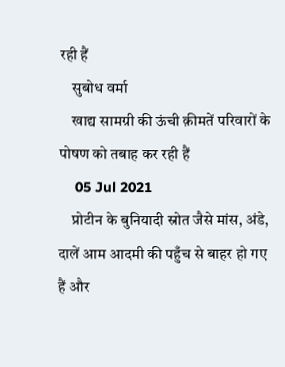रही हैं
    सुबोध वर्मा
    खाद्य सामग्री की ऊंची क़ीमतें परिवारों के पोषण को तबाह कर रही हैं
    05 Jul 2021
    प्रोटीन के बुनियादी स्रोत जैसे मांस, अंडे, दालें आम आदमी की पहुँच से बाहर हो गए हैं और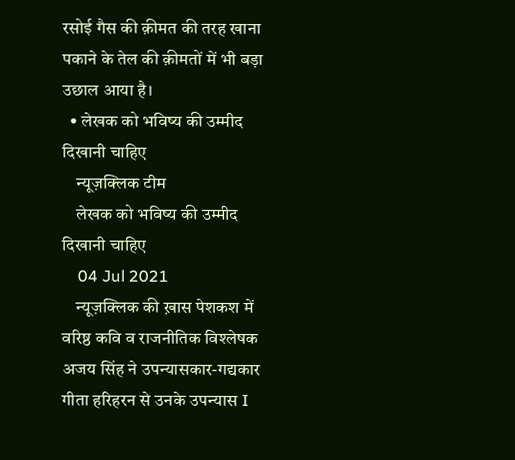रसोई गैस की क़ीमत की तरह खाना पकाने के तेल की क़ीमतों में भी बड़ा उछाल आया है।
  • लेखक को भविष्य की उम्मीद दिखानी चाहिए
    न्यूज़क्लिक टीम
    लेखक को भविष्य की उम्मीद दिखानी चाहिए
    04 Jul 2021
    न्यूज़क्लिक की ख़ास पेशकश में वरिष्ठ कवि व राजनीतिक विश्लेषक अजय सिंह ने उपन्यासकार-गद्यकार गीता हरिहरन से उनके उपन्यास I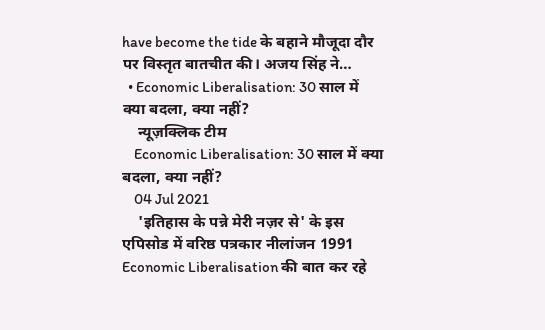have become the tide के बहाने मौजूदा दौर पर विस्तृत बातचीत की। अजय सिंह ने…
  • Economic Liberalisation: 30 साल में क्या बदला, क्या नहीं?
    न्यूज़क्लिक टीम
    Economic Liberalisation: 30 साल में क्या बदला, क्या नहीं?
    04 Jul 2021
    'इतिहास के पन्ने मेरी नज़र से' के इस एपिसोड में वरिष्ठ पत्रकार नीलांजन 1991 Economic Liberalisation की बात कर रहे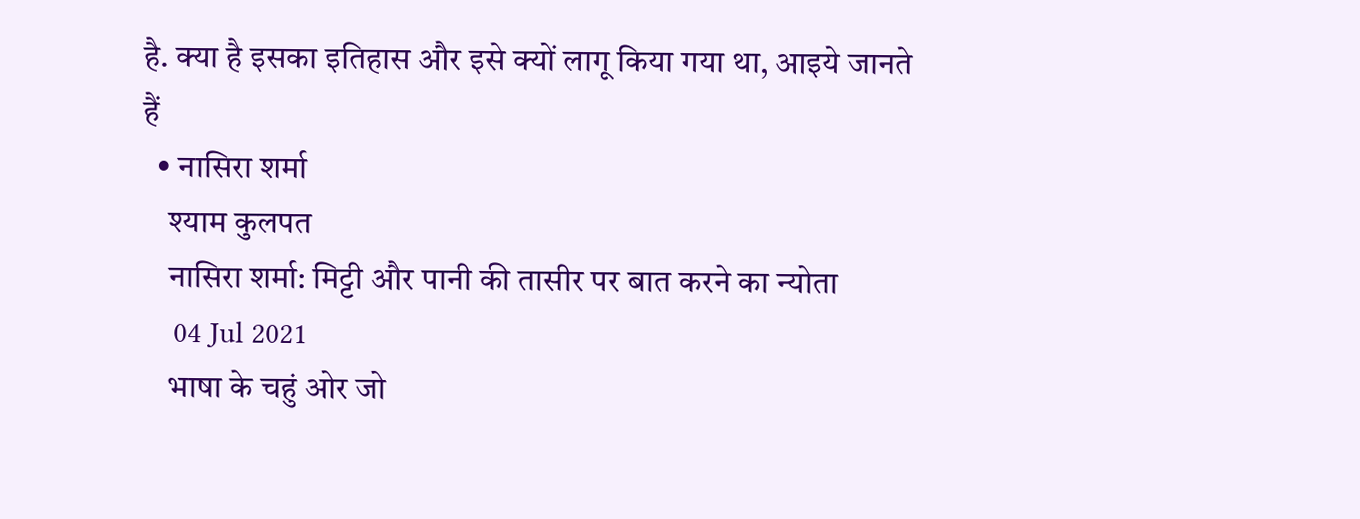है. क्या है इसका इतिहास और इसे क्यों लागू किया गया था, आइये जानते हैं
  • नासिरा शर्मा‌‌
    श्याम कुलपत
    नासिरा शर्मा‌‌: मिट्टी और पानी की तासीर पर बात करने का न्योता
    04 Jul 2021
    भाषा के चहुं ओर जो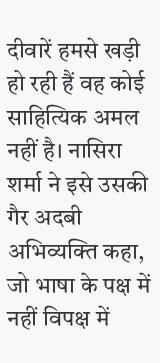दीवारें हमसे खड़ी हो रही हैं वह कोई साहित्यिक अमल नहीं ‌है। नासिरा शर्मा ने इसे उसकी गैर अदबी अभिव्यक्ति कहा, जो भाषा के पक्ष में नहीं विपक्ष में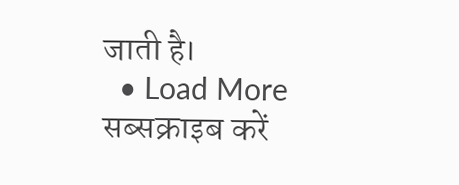जाती है।
  • Load More
सब्सक्राइब करें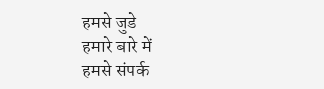हमसे जुडे
हमारे बारे में
हमसे संपर्क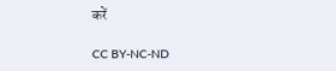करें

CC BY-NC-ND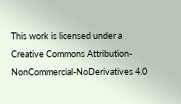This work is licensed under a Creative Commons Attribution-NonCommercial-NoDerivatives 4.0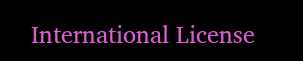International License